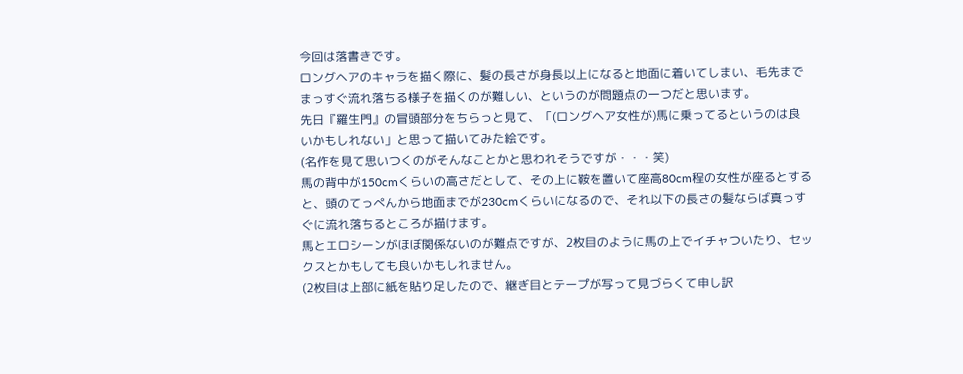今回は落書きです。
ロングヘアのキャラを描く際に、髪の長さが身長以上になると地面に着いてしまい、毛先までまっすぐ流れ落ちる様子を描くのが難しい、というのが問題点の一つだと思います。
先日『羅生門』の冒頭部分をちらっと見て、「(ロングヘア女性が)馬に乗ってるというのは良いかもしれない」と思って描いてみた絵です。
(名作を見て思いつくのがそんなことかと思われそうですが・・・笑)
馬の背中が150cmくらいの高さだとして、その上に鞍を置いて座高80cm程の女性が座るとすると、頭のてっぺんから地面までが230cmくらいになるので、それ以下の長さの髪ならば真っすぐに流れ落ちるところが描けます。
馬とエロシーンがほぼ関係ないのが難点ですが、2枚目のように馬の上でイチャついたり、セックスとかもしても良いかもしれません。
(2枚目は上部に紙を貼り足したので、継ぎ目とテープが写って見づらくて申し訳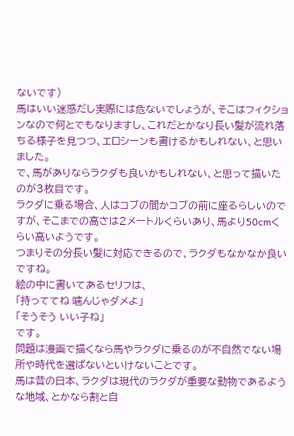ないです)
馬はいい迷惑だし実際には危ないでしょうが、そこはフィクションなので何とでもなりますし、これだとかなり長い髪が流れ落ちる様子を見つつ、エロシーンも書けるかもしれない、と思いました。
で、馬がありならラクダも良いかもしれない、と思って描いたのが3枚目です。
ラクダに乗る場合、人はコブの間かコブの前に座るらしいのですが、そこまでの高さは2メートルくらいあり、馬より50cmくらい高いようです。
つまりその分長い髪に対応できるので、ラクダもなかなか良いですね。
絵の中に書いてあるセリフは、
「持っててね 噛んじゃダメよ」
「そうそう いい子ね」
です。
問題は漫画で描くなら馬やラクダに乗るのが不自然でない場所や時代を選ばないといけないことです。
馬は昔の日本、ラクダは現代のラクダが重要な動物であるような地域、とかなら割と自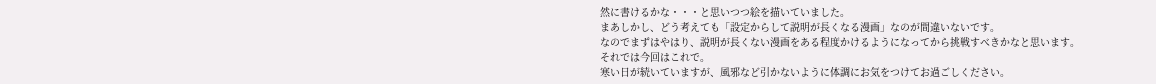然に書けるかな・・・と思いつつ絵を描いていました。
まあしかし、どう考えても「設定からして説明が長くなる漫画」なのが間違いないです。
なのでまずはやはり、説明が長くない漫画をある程度かけるようになってから挑戦すべきかなと思います。
それでは今回はこれで。
寒い日が続いていますが、風邪など引かないように体調にお気をつけてお過ごしください。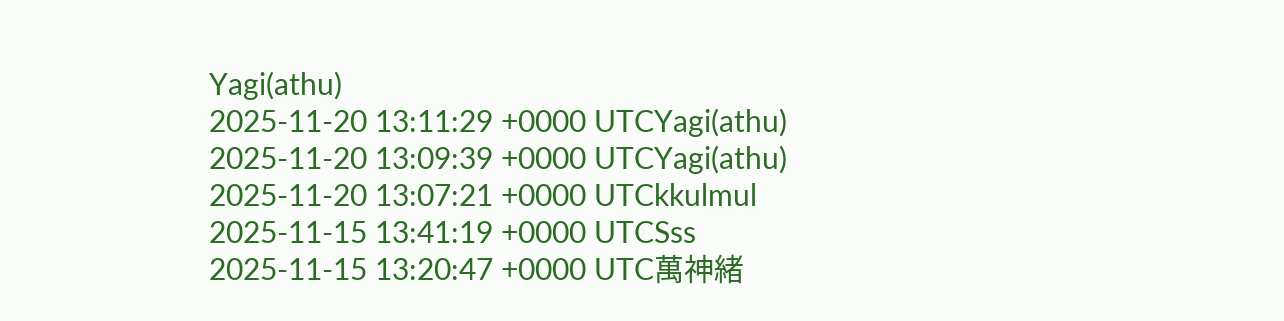Yagi(athu)
2025-11-20 13:11:29 +0000 UTCYagi(athu)
2025-11-20 13:09:39 +0000 UTCYagi(athu)
2025-11-20 13:07:21 +0000 UTCkkulmul
2025-11-15 13:41:19 +0000 UTCSss
2025-11-15 13:20:47 +0000 UTC萬神緒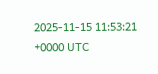2025-11-15 11:53:21 +0000 UTC